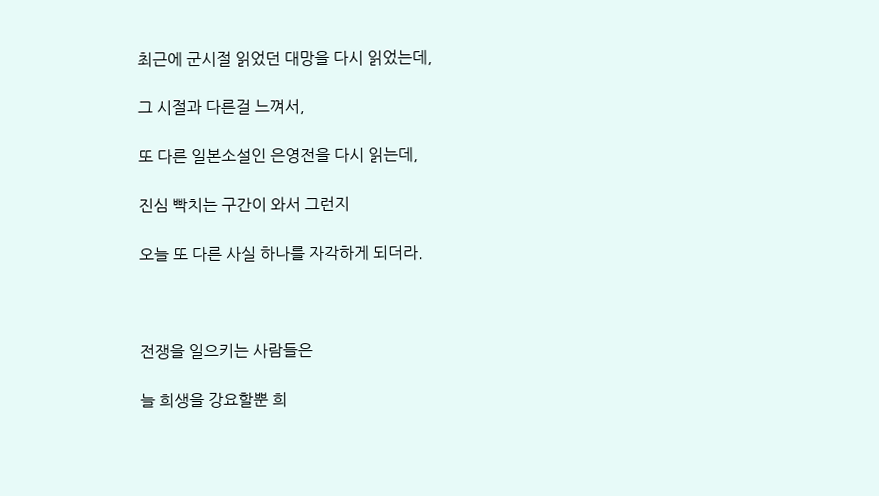최근에 군시절 읽었던 대망을 다시 읽었는데,

그 시절과 다른걸 느껴서,

또 다른 일본소설인 은영전을 다시 읽는데,

진심 빡치는 구간이 와서 그런지

오늘 또 다른 사실 하나를 자각하게 되더라.



전쟁을 일으키는 사람들은

늘 희생을 강요할뿐 희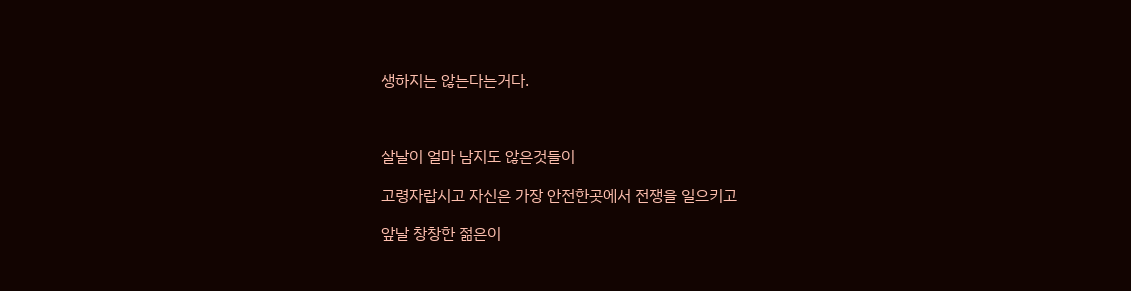생하지는 않는다는거다.



살날이 얼마 남지도 않은것들이

고령자랍시고 자신은 가장 안전한곳에서 전쟁을 일으키고

앞날 창창한 젊은이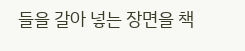들을 갈아 넣는 장면을 책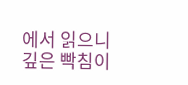에서 읽으니 깊은 빡침이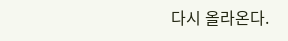다시 올라온다.